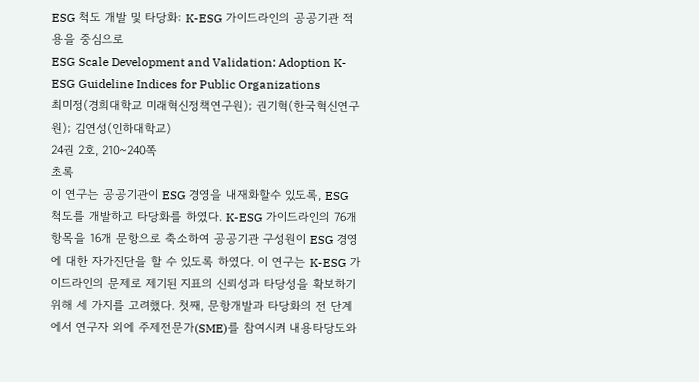ESG 척도 개발 및 타당화: K-ESG 가이드라인의 공공기관 적용을 중심으로
ESG Scale Development and Validation: Adoption K-ESG Guideline Indices for Public Organizations
최미정(경희대학교 미래혁신정책연구원); 권기혁(한국혁신연구원); 김연성(인하대학교)
24권 2호, 210~240쪽
초록
이 연구는 공공기관이 ESG 경영을 내재화할수 있도록, ESG 척도를 개발하고 타당화를 하였다. K-ESG 가이드라인의 76개 항목을 16개 문항으로 축소하여 공공기관 구성원이 ESG 경영에 대한 자가진단을 할 수 있도록 하였다. 이 연구는 K-ESG 가이드라인의 문제로 제기된 지표의 신뢰성과 타당성을 확보하기 위해 세 가지를 고려했다. 첫째, 문항개발과 타당화의 전 단계에서 연구자 외에 주제전문가(SME)를 참여시켜 내용타당도와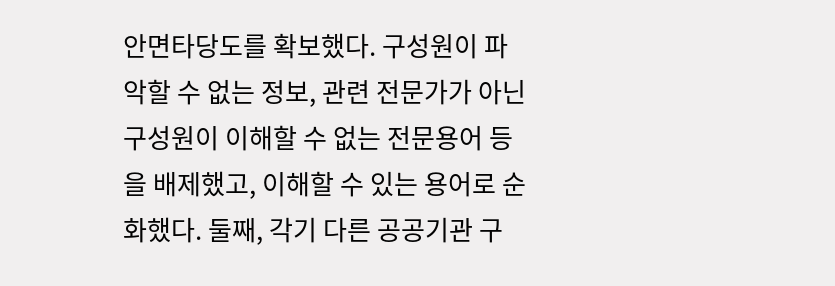안면타당도를 확보했다. 구성원이 파악할 수 없는 정보, 관련 전문가가 아닌 구성원이 이해할 수 없는 전문용어 등을 배제했고, 이해할 수 있는 용어로 순화했다. 둘째, 각기 다른 공공기관 구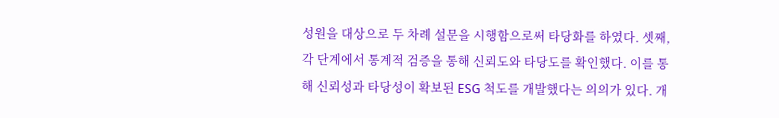성원을 대상으로 두 차례 설문을 시행함으로써 타당화를 하였다. 셋째, 각 단계에서 통계적 검증을 통해 신뢰도와 타당도를 확인했다. 이를 통해 신뢰성과 타당성이 확보된 ESG 척도를 개발했다는 의의가 있다. 개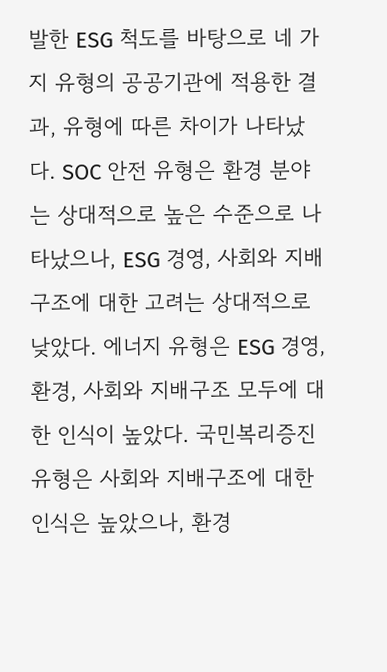발한 ESG 척도를 바탕으로 네 가지 유형의 공공기관에 적용한 결과, 유형에 따른 차이가 나타났다. SOC 안전 유형은 환경 분야는 상대적으로 높은 수준으로 나타났으나, ESG 경영, 사회와 지배구조에 대한 고려는 상대적으로 낮았다. 에너지 유형은 ESG 경영, 환경, 사회와 지배구조 모두에 대한 인식이 높았다. 국민복리증진 유형은 사회와 지배구조에 대한 인식은 높았으나, 환경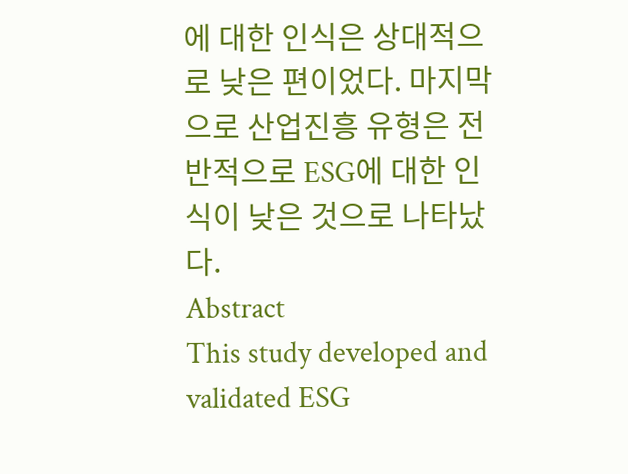에 대한 인식은 상대적으로 낮은 편이었다. 마지막으로 산업진흥 유형은 전반적으로 ESG에 대한 인식이 낮은 것으로 나타났다.
Abstract
This study developed and validated ESG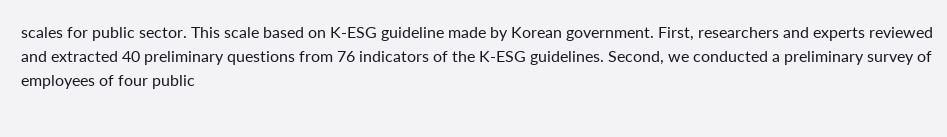scales for public sector. This scale based on K-ESG guideline made by Korean government. First, researchers and experts reviewed and extracted 40 preliminary questions from 76 indicators of the K-ESG guidelines. Second, we conducted a preliminary survey of employees of four public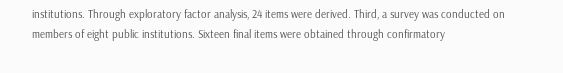institutions. Through exploratory factor analysis, 24 items were derived. Third, a survey was conducted on members of eight public institutions. Sixteen final items were obtained through confirmatory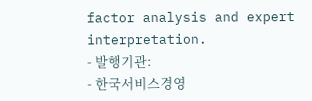factor analysis and expert interpretation.
- 발행기관:
- 한국서비스경영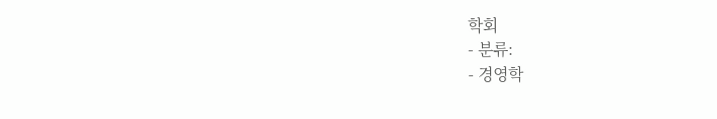학회
- 분류:
- 경영학